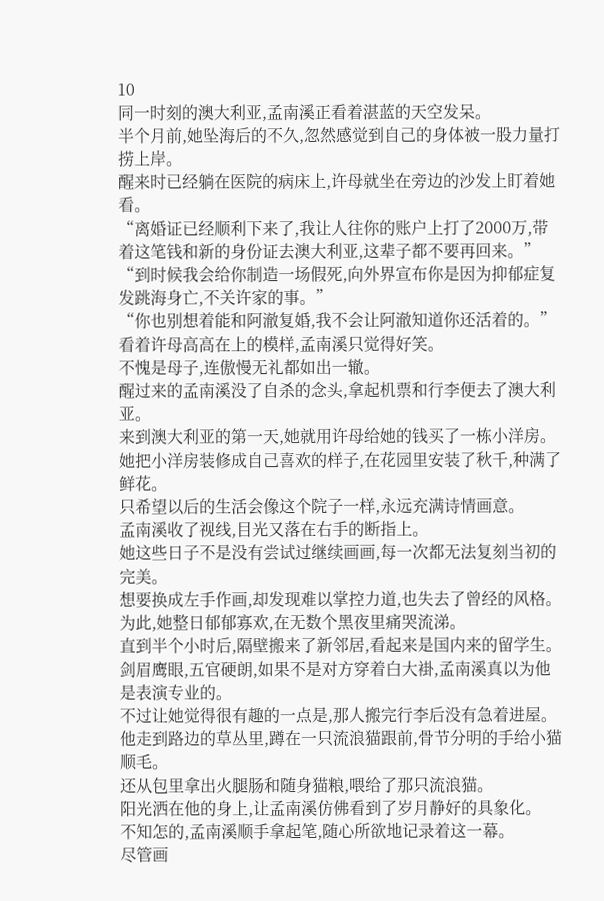10
同一时刻的澳大利亚,孟南溪正看着湛蓝的天空发呆。
半个月前,她坠海后的不久,忽然感觉到自己的身体被一股力量打捞上岸。
醒来时已经躺在医院的病床上,许母就坐在旁边的沙发上盯着她看。
“离婚证已经顺利下来了,我让人往你的账户上打了2000万,带着这笔钱和新的身份证去澳大利亚,这辈子都不要再回来。”
“到时候我会给你制造一场假死,向外界宣布你是因为抑郁症复发跳海身亡,不关许家的事。”
“你也别想着能和阿澈复婚,我不会让阿澈知道你还活着的。”
看着许母高高在上的模样,孟南溪只觉得好笑。
不愧是母子,连傲慢无礼都如出一辙。
醒过来的孟南溪没了自杀的念头,拿起机票和行李便去了澳大利亚。
来到澳大利亚的第一天,她就用许母给她的钱买了一栋小洋房。
她把小洋房装修成自己喜欢的样子,在花园里安装了秋千,种满了鲜花。
只希望以后的生活会像这个院子一样,永远充满诗情画意。
孟南溪收了视线,目光又落在右手的断指上。
她这些日子不是没有尝试过继续画画,每一次都无法复刻当初的完美。
想要换成左手作画,却发现难以掌控力道,也失去了曾经的风格。
为此,她整日郁郁寡欢,在无数个黑夜里痛哭流涕。
直到半个小时后,隔壁搬来了新邻居,看起来是国内来的留学生。
剑眉鹰眼,五官硬朗,如果不是对方穿着白大褂,孟南溪真以为他是表演专业的。
不过让她觉得很有趣的一点是,那人搬完行李后没有急着进屋。
他走到路边的草丛里,蹲在一只流浪猫跟前,骨节分明的手给小猫顺毛。
还从包里拿出火腿肠和随身猫粮,喂给了那只流浪猫。
阳光洒在他的身上,让孟南溪仿佛看到了岁月静好的具象化。
不知怎的,孟南溪顺手拿起笔,随心所欲地记录着这一幕。
尽管画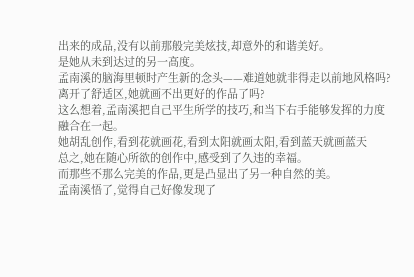出来的成品,没有以前那般完美炫技,却意外的和谐美好。
是她从未到达过的另一高度。
孟南溪的脑海里顿时产生新的念头——难道她就非得走以前地风格吗?
离开了舒适区,她就画不出更好的作品了吗?
这么想着,孟南溪把自己平生所学的技巧,和当下右手能够发挥的力度融合在一起。
她胡乱创作,看到花就画花,看到太阳就画太阳,看到蓝天就画蓝天
总之,她在随心所欲的创作中,感受到了久违的幸福。
而那些不那么完美的作品,更是凸显出了另一种自然的美。
孟南溪悟了,觉得自己好像发现了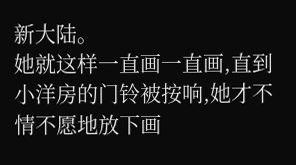新大陆。
她就这样一直画一直画,直到小洋房的门铃被按响,她才不情不愿地放下画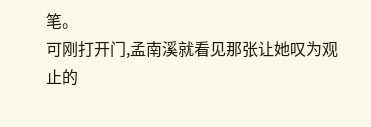笔。
可刚打开门,孟南溪就看见那张让她叹为观止的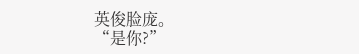英俊脸庞。
“是你?”